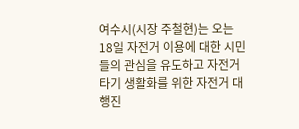여수시(시장 주철현)는 오는 18일 자전거 이용에 대한 시민들의 관심을 유도하고 자전거 타기 생활화를 위한 자전거 대행진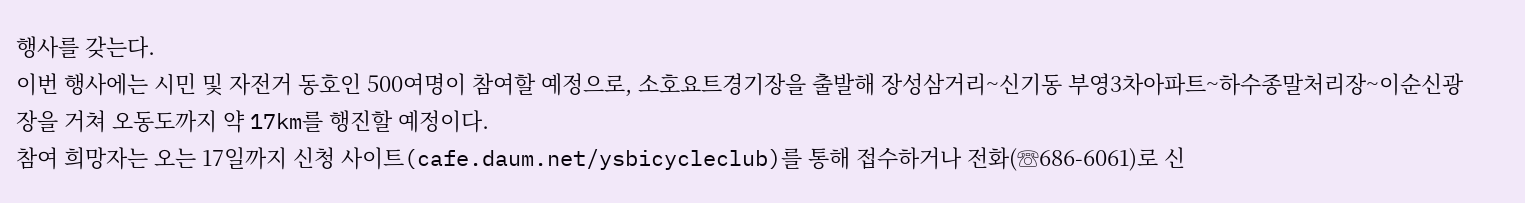행사를 갖는다.
이번 행사에는 시민 및 자전거 동호인 500여명이 참여할 예정으로, 소호요트경기장을 출발해 장성삼거리~신기동 부영3차아파트~하수종말처리장~이순신광장을 거쳐 오동도까지 약 17km를 행진할 예정이다.
참여 희망자는 오는 17일까지 신청 사이트(cafe.daum.net/ysbicycleclub)를 통해 접수하거나 전화(☏686-6061)로 신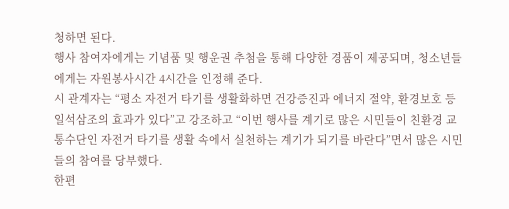청하면 된다.
행사 참여자에게는 기념품 및 행운권 추첨을 통해 다양한 경품이 제공되며, 청소년들에게는 자원봉사시간 4시간을 인정해 준다.
시 관계자는 “평소 자전거 타기를 생활화하면 건강증진과 에너지 절약, 환경보호 등 일석삼조의 효과가 있다”고 강조하고 “이번 행사를 계기로 많은 시민들이 친환경 교통수단인 자전거 타기를 생활 속에서 실천하는 계기가 되기를 바란다”면서 많은 시민들의 참여를 당부했다.
한편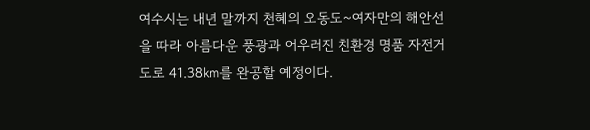여수시는 내년 말까지 천혜의 오동도~여자만의 해안선을 따라 아름다운 풍광과 어우러진 친환경 명품 자전거도로 41.38㎞를 완공할 예정이다.